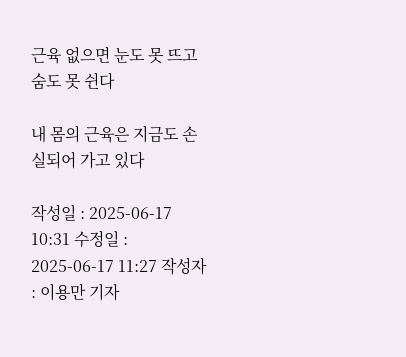근육 없으면 눈도 못 뜨고 숨도 못 쉰다

내 몸의 근육은 지금도 손실되어 가고 있다

작성일 : 2025-06-17 10:31 수정일 : 2025-06-17 11:27 작성자 : 이용만 기자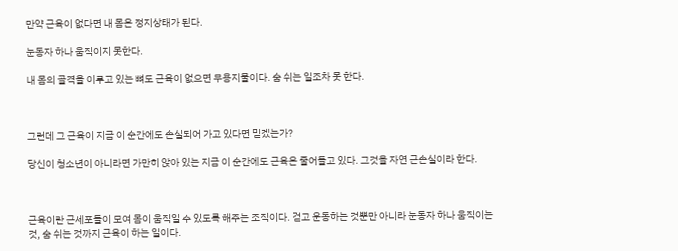만약 근육이 없다면 내 몸은 정지상태가 된다.

눈동자 하나 움직이지 못한다.

내 몸의 골격을 이루고 있는 뼈도 근육이 없으면 무용지물이다. 숨 쉬는 일조차 못 한다.



그런데 그 근육이 지금 이 순간에도 손실되어 가고 있다면 믿겠는가?

당신이 청소년이 아니라면 가만히 앉아 있는 지금 이 순간에도 근육은 줄어들고 있다. 그것을 자연 근손실이라 한다.



근육이란 근세포들이 모여 몸이 움직일 수 있도록 해주는 조직이다. 걷고 운동하는 것뿐만 아니라 눈동자 하나 움직이는 것, 숨 쉬는 것까지 근육이 하는 일이다.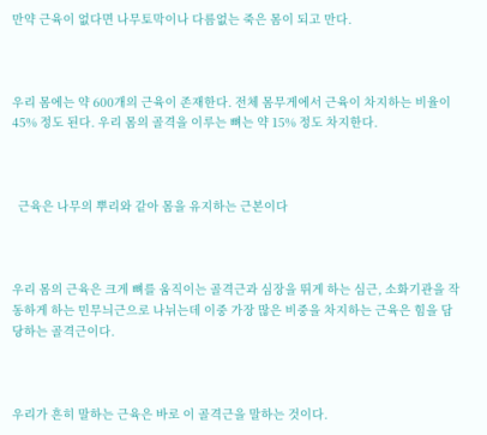만약 근육이 없다면 나무토막이나 다름없는 죽은 몸이 되고 만다.



우리 몸에는 약 600개의 근육이 존재한다. 전체 몸무게에서 근육이 차지하는 비율이 45% 정도 된다. 우리 몸의 골격을 이루는 뼈는 약 15% 정도 차지한다.



  근육은 나무의 뿌리와 같아 몸을 유지하는 근본이다



우리 몸의 근육은 크게 뼈를 움직이는 골격근과 심장을 뛰게 하는 심근, 소화기관을 작동하게 하는 민무늬근으로 나뉘는데 이중 가장 많은 비중을 차지하는 근육은 힘을 담당하는 골격근이다.



우리가 흔히 말하는 근육은 바로 이 골격근을 말하는 것이다.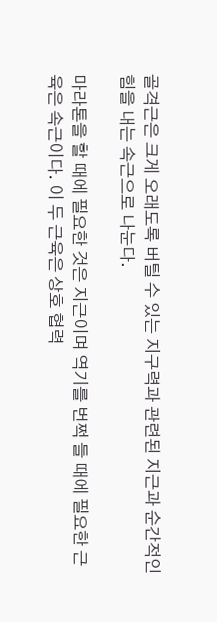골격근은 크게 오래도록 버틸 수 있는 지구력과 관련된 지근과 순간적인 힘을 내는 속근으로 나눈다.

마라톤을 할 때에 필요한 것은 지근이며 역기를 번쩍 들 때에 필요한 근육은 속근이다. 이 두 근육은 상호 협력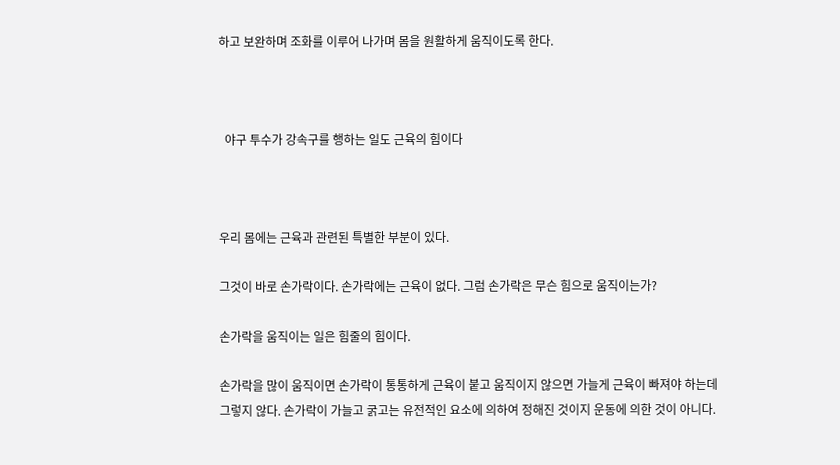하고 보완하며 조화를 이루어 나가며 몸을 원활하게 움직이도록 한다.



  야구 투수가 강속구를 행하는 일도 근육의 힘이다



우리 몸에는 근육과 관련된 특별한 부분이 있다.

그것이 바로 손가락이다. 손가락에는 근육이 없다. 그럼 손가락은 무슨 힘으로 움직이는가?

손가락을 움직이는 일은 힘줄의 힘이다.

손가락을 많이 움직이면 손가락이 통통하게 근육이 붙고 움직이지 않으면 가늘게 근육이 빠져야 하는데 그렇지 않다. 손가락이 가늘고 굵고는 유전적인 요소에 의하여 정해진 것이지 운동에 의한 것이 아니다.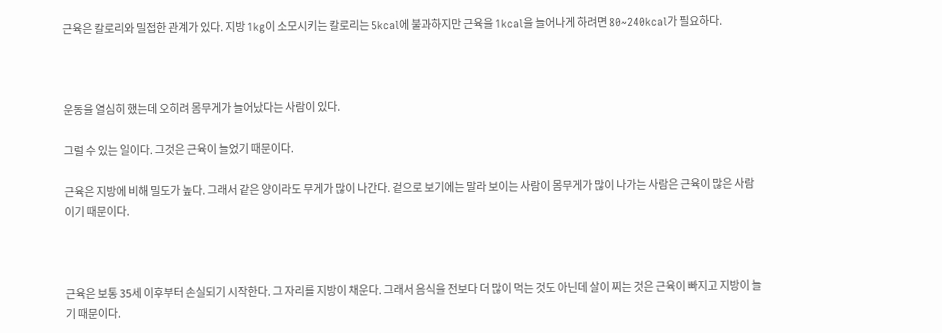근육은 칼로리와 밀접한 관계가 있다. 지방 1kg이 소모시키는 칼로리는 5kcal에 불과하지만 근육을 1kcal을 늘어나게 하려면 80~240kcal가 필요하다.



운동을 열심히 했는데 오히려 몸무게가 늘어났다는 사람이 있다.

그럴 수 있는 일이다. 그것은 근육이 늘었기 때문이다.

근육은 지방에 비해 밀도가 높다. 그래서 같은 양이라도 무게가 많이 나간다. 겉으로 보기에는 말라 보이는 사람이 몸무게가 많이 나가는 사람은 근육이 많은 사람이기 때문이다.



근육은 보통 35세 이후부터 손실되기 시작한다. 그 자리를 지방이 채운다. 그래서 음식을 전보다 더 많이 먹는 것도 아닌데 살이 찌는 것은 근육이 빠지고 지방이 늘기 때문이다.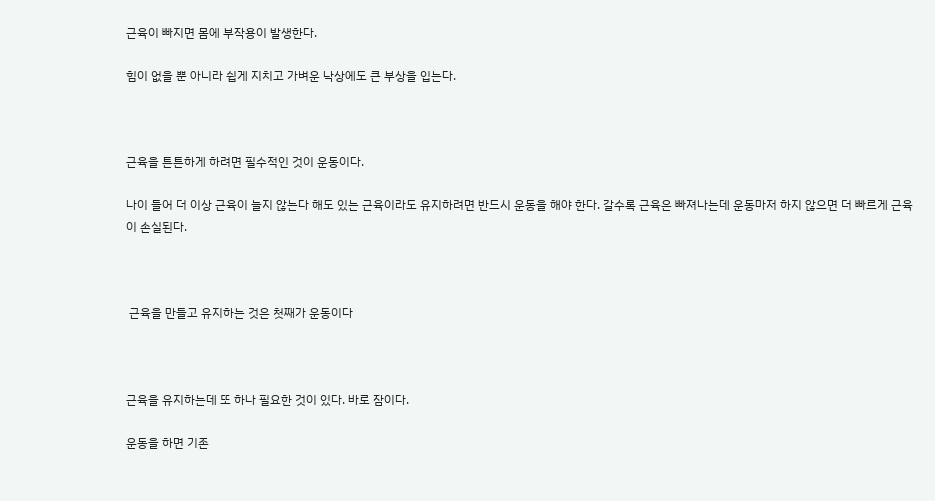근육이 빠지면 몸에 부작용이 발생한다.

힘이 없을 뿐 아니라 쉽게 지치고 가벼운 낙상에도 큰 부상을 입는다.



근육을 튼튼하게 하려면 필수적인 것이 운동이다.

나이 들어 더 이상 근육이 늘지 않는다 해도 있는 근육이라도 유지하려면 반드시 운동을 해야 한다. 갈수록 근육은 빠져나는데 운동마저 하지 않으면 더 빠르게 근육이 손실된다.



 근육을 만들고 유지하는 것은 첫째가 운동이다



근육을 유지하는데 또 하나 필요한 것이 있다. 바로 잠이다.

운동을 하면 기존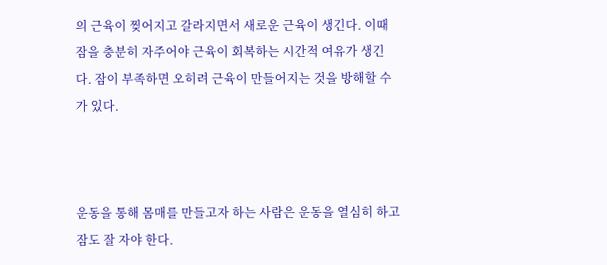의 근육이 찢어지고 갈라지면서 새로운 근육이 생긴다. 이때 잠을 충분히 자주어야 근육이 회복하는 시간적 여유가 생긴다. 잠이 부족하면 오히려 근육이 만들어지는 것을 방해할 수가 있다.



운동을 통해 몸매를 만들고자 하는 사람은 운동을 열심히 하고 잠도 잘 자야 한다.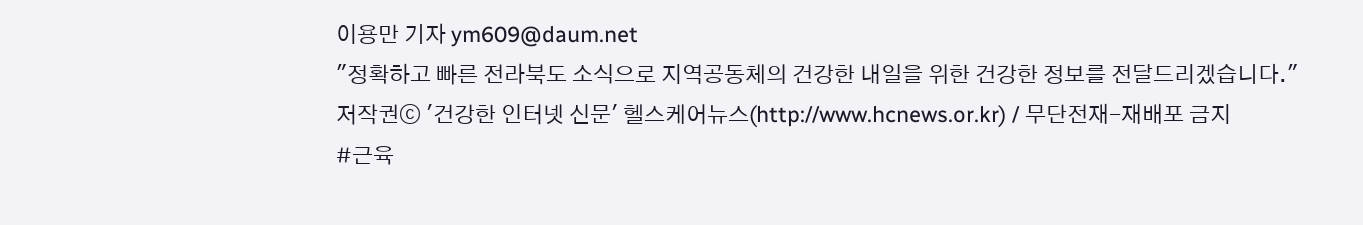이용만 기자 ym609@daum.net
"정확하고 빠른 전라북도 소식으로 지역공동체의 건강한 내일을 위한 건강한 정보를 전달드리겠습니다."
저작권ⓒ '건강한 인터넷 신문' 헬스케어뉴스(http://www.hcnews.or.kr) / 무단전재-재배포 금지
#근육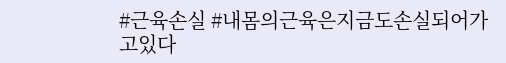#근육손실 #내몸의근육은지금도손실되어가고있다